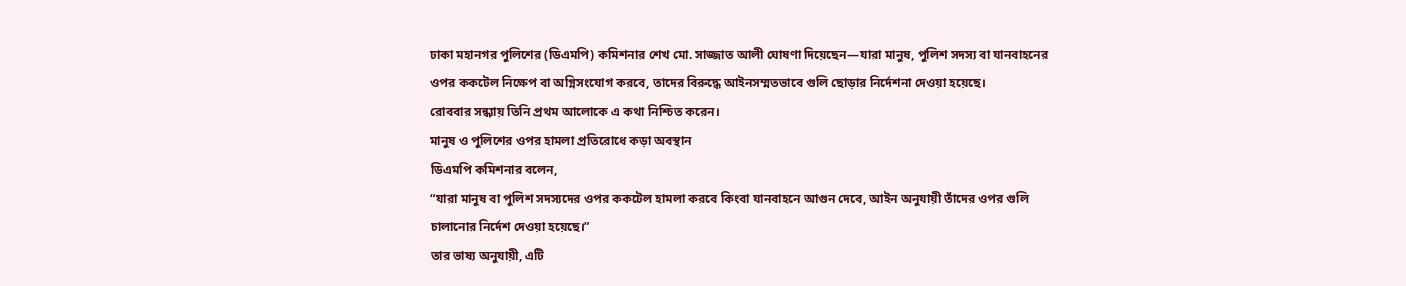ঢাকা মহানগর পুলিশের (ডিএমপি) কমিশনার শেখ মো. সাজ্জাত আলী ঘোষণা দিয়েছেন—যারা মানুষ, পুলিশ সদস্য বা যানবাহনের ওপর ককটেল নিক্ষেপ বা অগ্নিসংযোগ করবে, তাদের বিরুদ্ধে আইনসম্মতভাবে গুলি ছোড়ার নির্দেশনা দেওয়া হয়েছে।
রোববার সন্ধ্যায় তিনি প্রথম আলোকে এ কথা নিশ্চিত করেন।
মানুষ ও পুলিশের ওপর হামলা প্রতিরোধে কড়া অবস্থান
ডিএমপি কমিশনার বলেন,
“যারা মানুষ বা পুলিশ সদস্যদের ওপর ককটেল হামলা করবে কিংবা যানবাহনে আগুন দেবে, আইন অনুযায়ী তাঁদের ওপর গুলি চালানোর নির্দেশ দেওয়া হয়েছে।”
তার ভাষ্য অনুযায়ী, এটি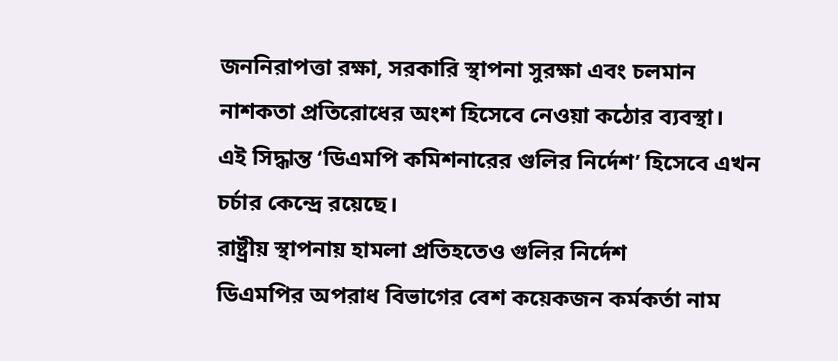জননিরাপত্তা রক্ষা, সরকারি স্থাপনা সুরক্ষা এবং চলমান নাশকতা প্রতিরোধের অংশ হিসেবে নেওয়া কঠোর ব্যবস্থা।
এই সিদ্ধান্ত ‘ডিএমপি কমিশনারের গুলির নির্দেশ’ হিসেবে এখন চর্চার কেন্দ্রে রয়েছে।
রাষ্ট্রীয় স্থাপনায় হামলা প্রতিহতেও গুলির নির্দেশ
ডিএমপির অপরাধ বিভাগের বেশ কয়েকজন কর্মকর্তা নাম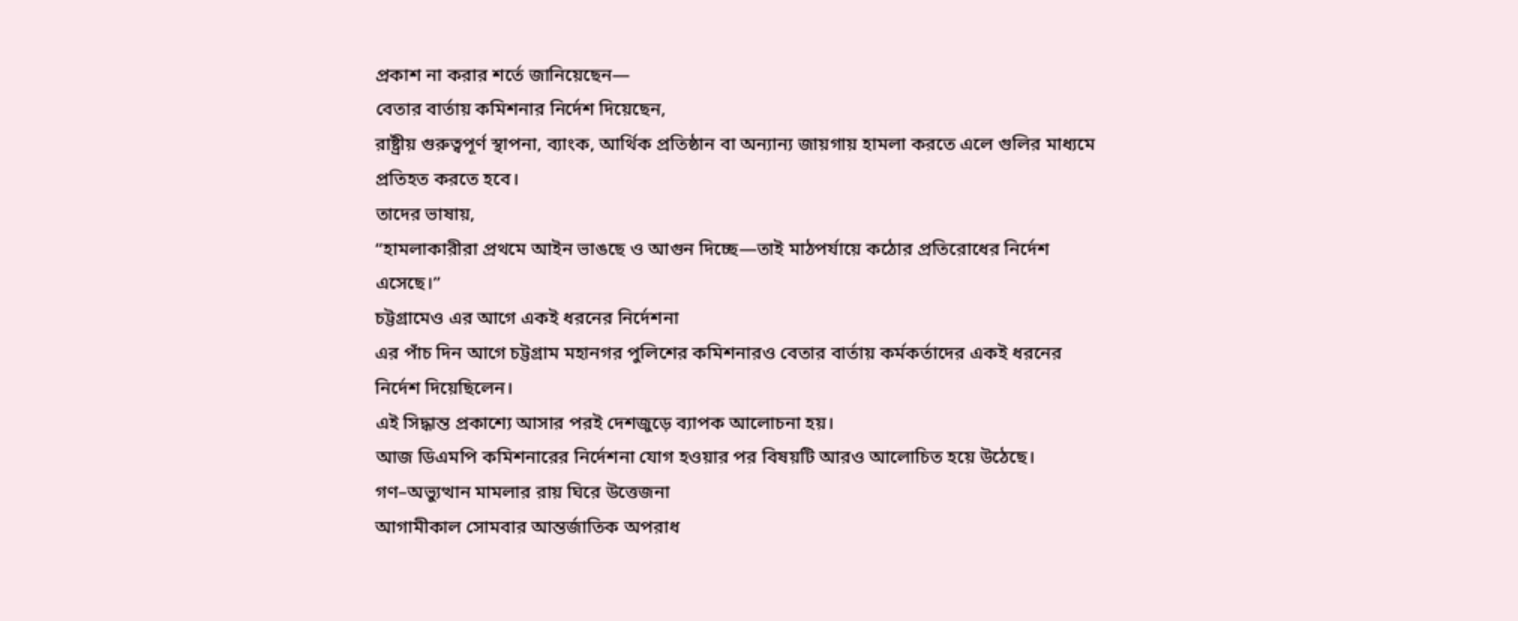প্রকাশ না করার শর্তে জানিয়েছেন—
বেতার বার্তায় কমিশনার নির্দেশ দিয়েছেন,
রাষ্ট্রীয় গুরুত্বপূর্ণ স্থাপনা, ব্যাংক, আর্থিক প্রতিষ্ঠান বা অন্যান্য জায়গায় হামলা করতে এলে গুলির মাধ্যমে প্রতিহত করতে হবে।
তাদের ভাষায়,
“হামলাকারীরা প্রথমে আইন ভাঙছে ও আগুন দিচ্ছে—তাই মাঠপর্যায়ে কঠোর প্রতিরোধের নির্দেশ এসেছে।”
চট্টগ্রামেও এর আগে একই ধরনের নির্দেশনা
এর পাঁচ দিন আগে চট্টগ্রাম মহানগর পুলিশের কমিশনারও বেতার বার্তায় কর্মকর্তাদের একই ধরনের নির্দেশ দিয়েছিলেন।
এই সিদ্ধান্ত প্রকাশ্যে আসার পরই দেশজুড়ে ব্যাপক আলোচনা হয়।
আজ ডিএমপি কমিশনারের নির্দেশনা যোগ হওয়ার পর বিষয়টি আরও আলোচিত হয়ে উঠেছে।
গণ–অভ্যুত্থান মামলার রায় ঘিরে উত্তেজনা
আগামীকাল সোমবার আন্তর্জাতিক অপরাধ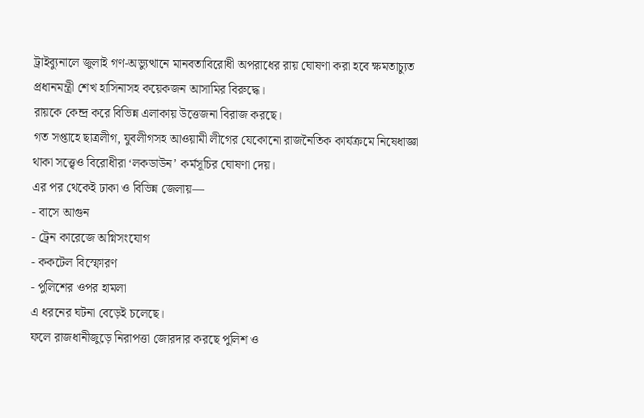ট্রাইব্যুনালে জুলাই গণ-অভ্যুত্থানে মানবতাবিরোধী অপরাধের রায় ঘোষণা করা হবে ক্ষমতাচ্যুত প্রধানমন্ত্রী শেখ হাসিনাসহ কয়েকজন আসামির বিরুদ্ধে।
রায়কে কেন্দ্র করে বিভিন্ন এলাকায় উত্তেজনা বিরাজ করছে।
গত সপ্তাহে ছাত্রলীগ, যুবলীগসহ আওয়ামী লীগের যেকোনো রাজনৈতিক কার্যক্রমে নিষেধাজ্ঞা থাকা সত্ত্বেও বিরোধীরা ‘লকডাউন’ কর্মসূচির ঘোষণা দেয়।
এর পর থেকেই ঢাকা ও বিভিন্ন জেলায়—
- বাসে আগুন
- ট্রেন কারেজে অগ্নিসংযোগ
- ককটেল বিস্ফোরণ
- পুলিশের ওপর হামলা
এ ধরনের ঘটনা বেড়েই চলেছে।
ফলে রাজধানীজুড়ে নিরাপত্তা জোরদার করছে পুলিশ ও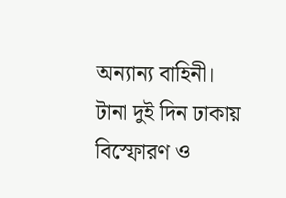অন্যান্য বাহিনী।
টানা দুই দিন ঢাকায় বিস্ফোরণ ও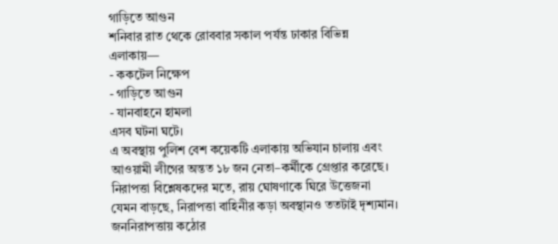গাড়িতে আগুন
শনিবার রাত থেকে রোববার সকাল পর্যন্ত ঢাকার বিভিন্ন এলাকায়—
- ককটেল নিক্ষেপ
- গাড়িতে আগুন
- যানবাহনে হামলা
এসব ঘটনা ঘটে।
এ অবস্থায় পুলিশ বেশ কয়েকটি এলাকায় অভিযান চালায় এবং আওয়ামী লীগের অন্তত ১৮ জন নেতা–কর্মীকে গ্রেপ্তার করেছে।
নিরাপত্তা বিশ্লেষকদের মতে, রায় ঘোষণাকে ঘিরে উত্তেজনা যেমন বাড়ছে, নিরাপত্তা বাহিনীর কড়া অবস্থানও ততটাই দৃশ্যমান।
জননিরাপত্তায় কঠোর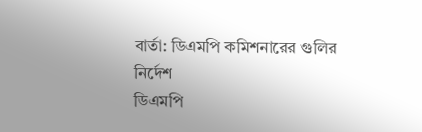বার্তা: ডিএমপি কমিশনারের গুলির নির্দেশ
ডিএমপি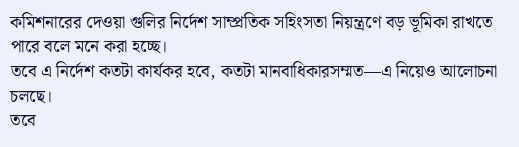কমিশনারের দেওয়া গুলির নির্দেশ সাম্প্রতিক সহিংসতা নিয়ন্ত্রণে বড় ভূমিকা রাখতে পারে বলে মনে করা হচ্ছে।
তবে এ নির্দেশ কতটা কার্যকর হবে, কতটা মানবাধিকারসম্মত—এ নিয়েও আলোচনা চলছে।
তবে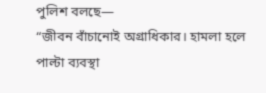পুলিশ বলছে—
“জীবন বাঁচানোই অগ্রাধিকার। হামলা হলে পাল্টা ব্যবস্থা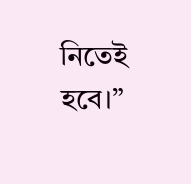নিতেই হবে।”